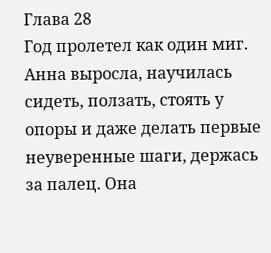Глава 28
Год пролетел как один миг. Анна выросла, научилась сидеть, ползать, стоять у опоры и даже делать первые неуверенные шаги, держась за палец. Она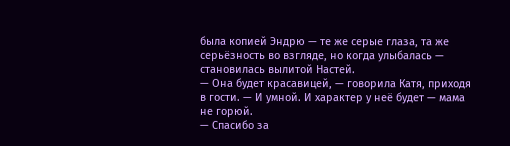была копией Эндрю — те же серые глаза, та же серьёзность во взгляде, но когда улыбалась — становилась вылитой Настей.
— Она будет красавицей, — говорила Катя, приходя в гости. — И умной. И характер у неё будет — мама не горюй.
— Спасибо за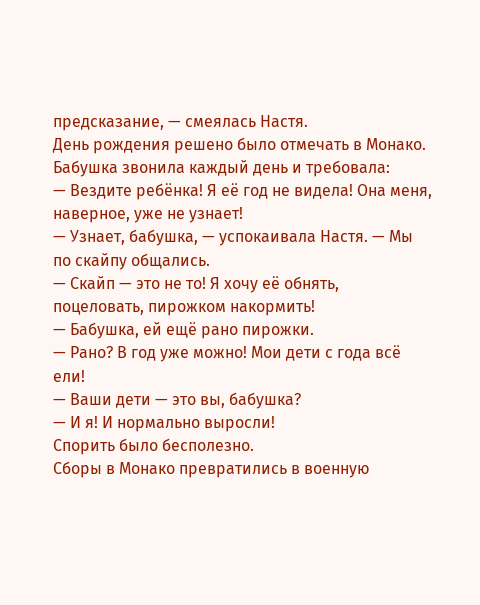предсказание, — смеялась Настя.
День рождения решено было отмечать в Монако. Бабушка звонила каждый день и требовала:
— Вездите ребёнка! Я её год не видела! Она меня, наверное, уже не узнает!
— Узнает, бабушка, — успокаивала Настя. — Мы по скайпу общались.
— Скайп — это не то! Я хочу её обнять, поцеловать, пирожком накормить!
— Бабушка, ей ещё рано пирожки.
— Рано? В год уже можно! Мои дети с года всё ели!
— Ваши дети — это вы, бабушка?
— И я! И нормально выросли!
Спорить было бесполезно.
Сборы в Монако превратились в военную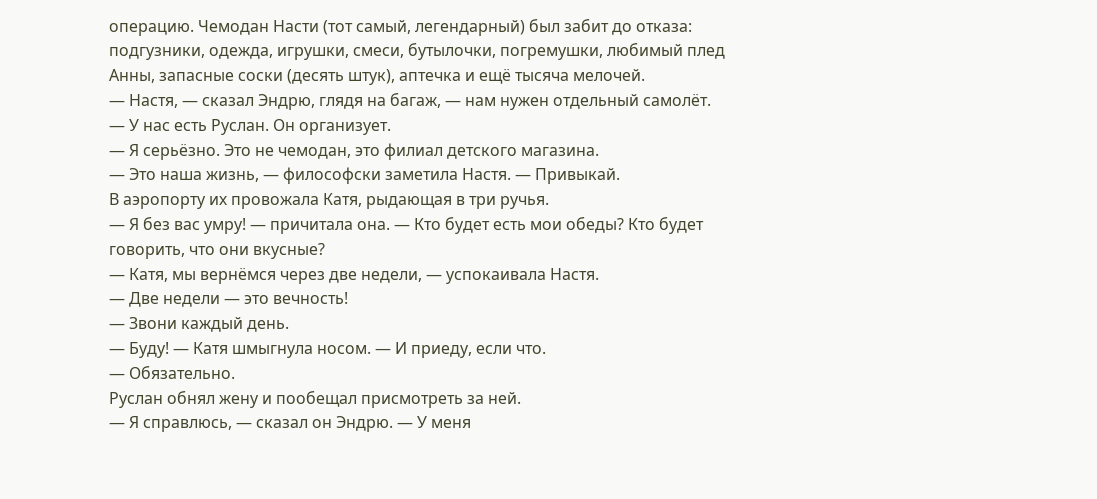операцию. Чемодан Насти (тот самый, легендарный) был забит до отказа: подгузники, одежда, игрушки, смеси, бутылочки, погремушки, любимый плед Анны, запасные соски (десять штук), аптечка и ещё тысяча мелочей.
— Настя, — сказал Эндрю, глядя на багаж, — нам нужен отдельный самолёт.
— У нас есть Руслан. Он организует.
— Я серьёзно. Это не чемодан, это филиал детского магазина.
— Это наша жизнь, — философски заметила Настя. — Привыкай.
В аэропорту их провожала Катя, рыдающая в три ручья.
— Я без вас умру! — причитала она. — Кто будет есть мои обеды? Кто будет говорить, что они вкусные?
— Катя, мы вернёмся через две недели, — успокаивала Настя.
— Две недели — это вечность!
— Звони каждый день.
— Буду! — Катя шмыгнула носом. — И приеду, если что.
— Обязательно.
Руслан обнял жену и пообещал присмотреть за ней.
— Я справлюсь, — сказал он Эндрю. — У меня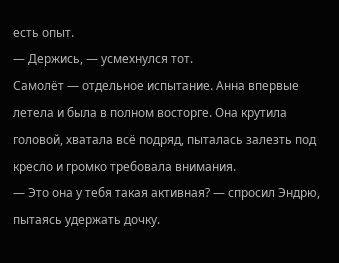есть опыт.
— Держись, — усмехнулся тот.
Самолёт — отдельное испытание. Анна впервые летела и была в полном восторге. Она крутила головой, хватала всё подряд, пыталась залезть под кресло и громко требовала внимания.
— Это она у тебя такая активная? — спросил Эндрю, пытаясь удержать дочку.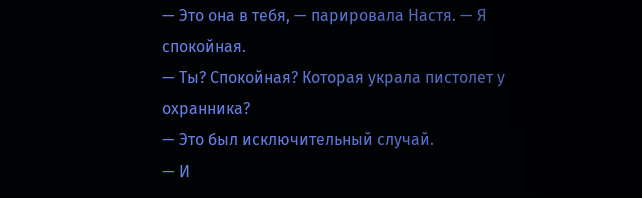— Это она в тебя, — парировала Настя. — Я спокойная.
— Ты? Спокойная? Которая украла пистолет у охранника?
— Это был исключительный случай.
— И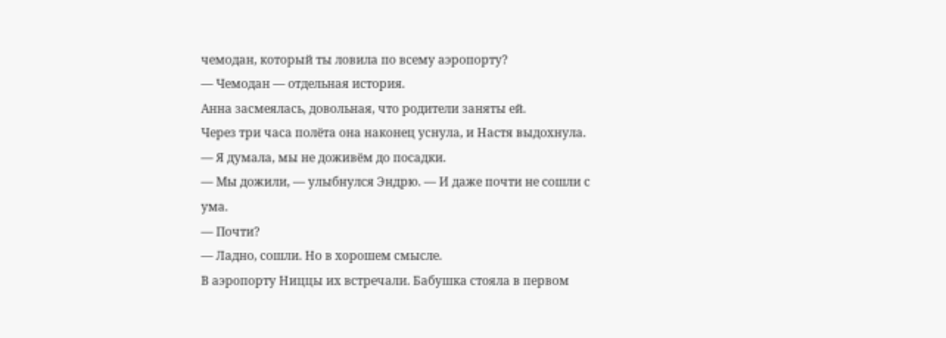чемодан, который ты ловила по всему аэропорту?
— Чемодан — отдельная история.
Анна засмеялась, довольная, что родители заняты ей.
Через три часа полёта она наконец уснула, и Настя выдохнула.
— Я думала, мы не доживём до посадки.
— Мы дожили, — улыбнулся Эндрю. — И даже почти не сошли с ума.
— Почти?
— Ладно, сошли. Но в хорошем смысле.
В аэропорту Ниццы их встречали. Бабушка стояла в первом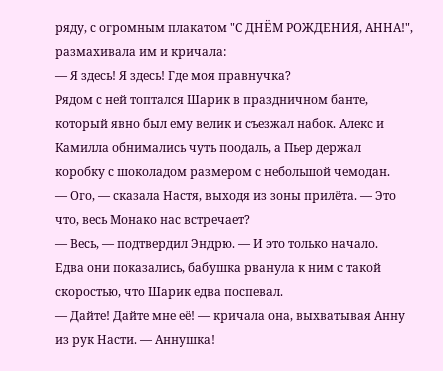ряду, с огромным плакатом "С ДНЁМ РОЖДЕНИЯ, АННА!", размахивала им и кричала:
— Я здесь! Я здесь! Где моя правнучка?
Рядом с ней топтался Шарик в праздничном банте, который явно был ему велик и съезжал набок. Алекс и Камилла обнимались чуть поодаль, а Пьер держал коробку с шоколадом размером с небольшой чемодан.
— Ого, — сказала Настя, выходя из зоны прилёта. — Это что, весь Монако нас встречает?
— Весь, — подтвердил Эндрю. — И это только начало.
Едва они показались, бабушка рванула к ним с такой скоростью, что Шарик едва поспевал.
— Дайте! Дайте мне её! — кричала она, выхватывая Анну из рук Насти. — Аннушка!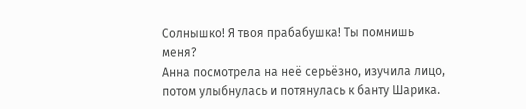Солнышко! Я твоя прабабушка! Ты помнишь меня?
Анна посмотрела на неё серьёзно, изучила лицо, потом улыбнулась и потянулась к банту Шарика.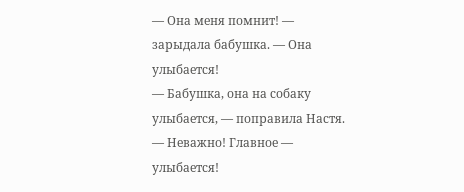— Она меня помнит! — зарыдала бабушка. — Она улыбается!
— Бабушка, она на собаку улыбается, — поправила Настя.
— Неважно! Главное — улыбается!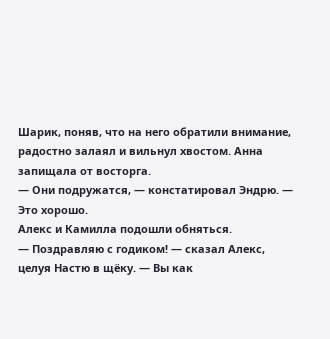Шарик, поняв, что на него обратили внимание, радостно залаял и вильнул хвостом. Анна запищала от восторга.
— Они подружатся, — констатировал Эндрю. — Это хорошо.
Алекс и Камилла подошли обняться.
— Поздравляю с годиком! — сказал Алекс, целуя Настю в щёку. — Вы как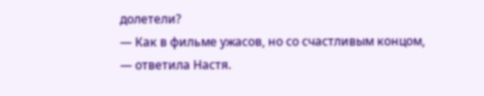долетели?
— Как в фильме ужасов, но со счастливым концом, — ответила Настя.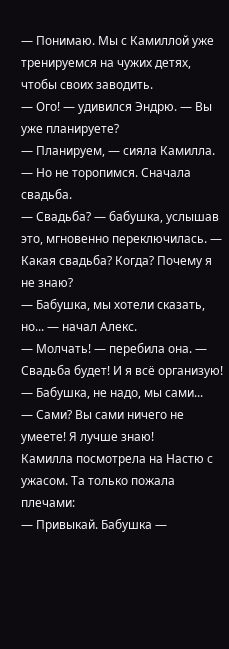— Понимаю. Мы с Камиллой уже тренируемся на чужих детях, чтобы своих заводить.
— Ого! — удивился Эндрю. — Вы уже планируете?
— Планируем, — сияла Камилла. — Но не торопимся. Сначала свадьба.
— Свадьба? — бабушка, услышав это, мгновенно переключилась. — Какая свадьба? Когда? Почему я не знаю?
— Бабушка, мы хотели сказать, но... — начал Алекс.
— Молчать! — перебила она. — Свадьба будет! И я всё организую!
— Бабушка, не надо, мы сами...
— Сами? Вы сами ничего не умеете! Я лучше знаю!
Камилла посмотрела на Настю с ужасом. Та только пожала плечами:
— Привыкай. Бабушка —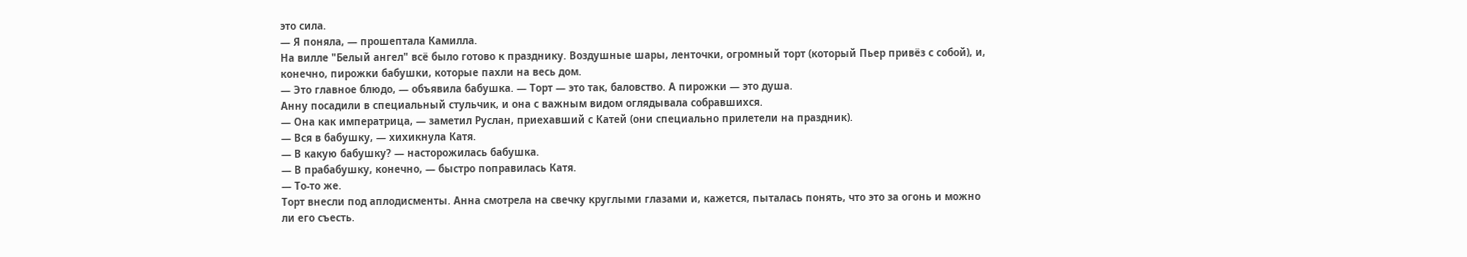это сила.
— Я поняла, — прошептала Камилла.
На вилле "Белый ангел" всё было готово к празднику. Воздушные шары, ленточки, огромный торт (который Пьер привёз с собой), и, конечно, пирожки бабушки, которые пахли на весь дом.
— Это главное блюдо, — объявила бабушка. — Торт — это так, баловство. А пирожки — это душа.
Анну посадили в специальный стульчик, и она с важным видом оглядывала собравшихся.
— Она как императрица, — заметил Руслан, приехавший с Катей (они специально прилетели на праздник).
— Вся в бабушку, — хихикнула Катя.
— В какую бабушку? — насторожилась бабушка.
— В прабабушку, конечно, — быстро поправилась Катя.
— То-то же.
Торт внесли под аплодисменты. Анна смотрела на свечку круглыми глазами и, кажется, пыталась понять, что это за огонь и можно ли его съесть.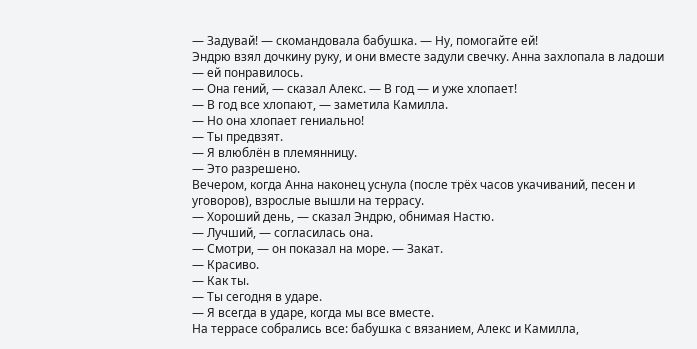— Задувай! — скомандовала бабушка. — Ну, помогайте ей!
Эндрю взял дочкину руку, и они вместе задули свечку. Анна захлопала в ладоши — ей понравилось.
— Она гений, — сказал Алекс. — В год — и уже хлопает!
— В год все хлопают, — заметила Камилла.
— Но она хлопает гениально!
— Ты предвзят.
— Я влюблён в племянницу.
— Это разрешено.
Вечером, когда Анна наконец уснула (после трёх часов укачиваний, песен и уговоров), взрослые вышли на террасу.
— Хороший день, — сказал Эндрю, обнимая Настю.
— Лучший, — согласилась она.
— Смотри, — он показал на море. — Закат.
— Красиво.
— Как ты.
— Ты сегодня в ударе.
— Я всегда в ударе, когда мы все вместе.
На террасе собрались все: бабушка с вязанием, Алекс и Камилла,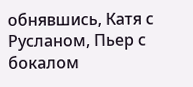обнявшись, Катя с Русланом, Пьер с бокалом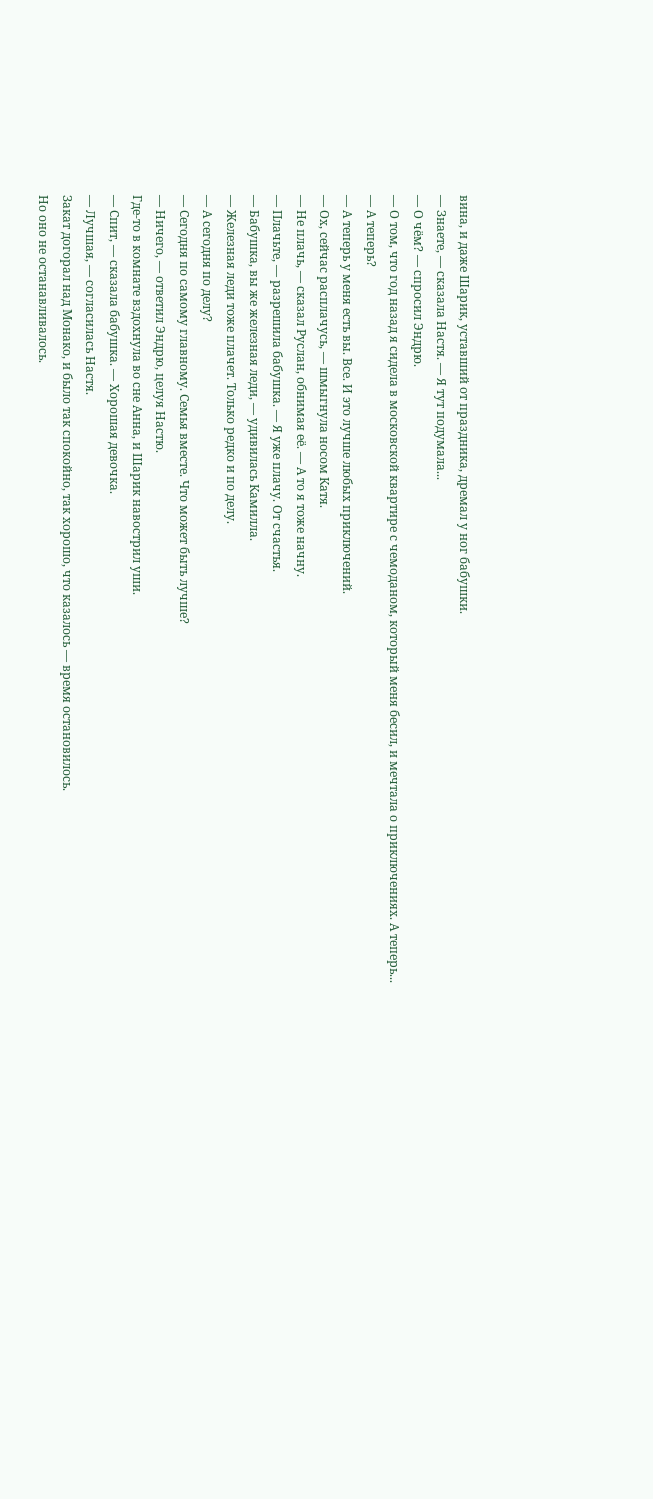вина, и даже Шарик, уставший от праздника, дремал у ног бабушки.
— Знаете, — сказала Настя. — Я тут подумала...
— О чём? — спросил Эндрю.
— О том, что год назад я сидела в московской квартире с чемоданом, который меня бесил, и мечтала о приключениях. А теперь...
— А теперь?
— А теперь у меня есть вы. Все. И это лучше любых приключений.
— Ох, сейчас расплачусь, — шмыгнула носом Катя.
— Не плачь, — сказал Руслан, обнимая её. — А то я тоже начну.
— Плачьте, — разрешила бабушка. — Я уже плачу. От счастья.
— Бабушка, вы же железная леди, — удивилась Камилла.
— Железная леди тоже плачет. Только редко и по делу.
— А сегодня по делу?
— Сегодня по самому главному. Семья вместе. Что может быть лучше?
— Ничего, — ответил Эндрю, целуя Настю.
Где-то в комнате вздохнула во сне Анна, и Шарик навострил уши.
— Спит, — сказала бабушка. — Хорошая девочка.
— Лучшая, — согласилась Настя.
Закат догорал над Монако, и было так спокойно, так хорошо, что казалось — время остановилось.
Но оно не останавливалось.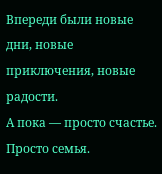Впереди были новые дни, новые приключения, новые радости.
А пока — просто счастье.
Просто семья.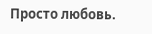Просто любовь.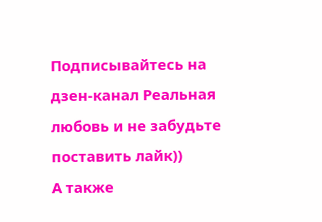Подписывайтесь на дзен-канал Реальная любовь и не забудьте поставить лайк))
А также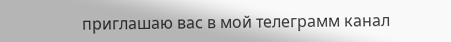приглашаю вас в мой телеграмм канал